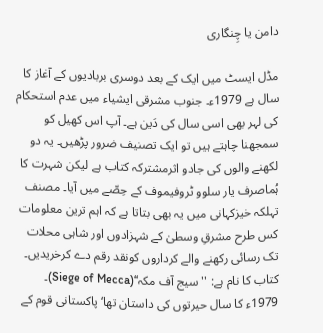دامن یا چِنگاری

مڈل ایسٹ میں ایک کے بعد دوسری بربادیوں کے آغاز کا سال ہے 1979ء۔ جنوب مشرقی ایشیاء میں عدم استحکام کی لہر بھی اسی سال کی دَین ہے۔ آپ اس کھیل کو سمجھنا چاہتے ہیں تو ایک تصنیف ضرور پڑھیں۔ یہ دو لکھنے والوں کی جادو اثرمشترکہ کتاب ہے لیکن شہرت کا ہُماصرف یار سلوو ٹروفیموف کے حِصّے میں آیا۔ مصنف تہلکہ خیزکہانی میں یہ بھی بتاتا ہے کہ اہم ترین معلومات کس طرح مشرقِ وسطیٰ کے شہزادوں اور شاہی محلات تک رسائی رکھنے والے کرداروں کونقد رقم دے کرخریدیں۔ کتاب کا نام ہے: '' سیج آف مکہ‘‘(Siege of Mecca)۔
1979ء کا سال حیرتوں کی داستان تھا‘ پاکستانی قوم کے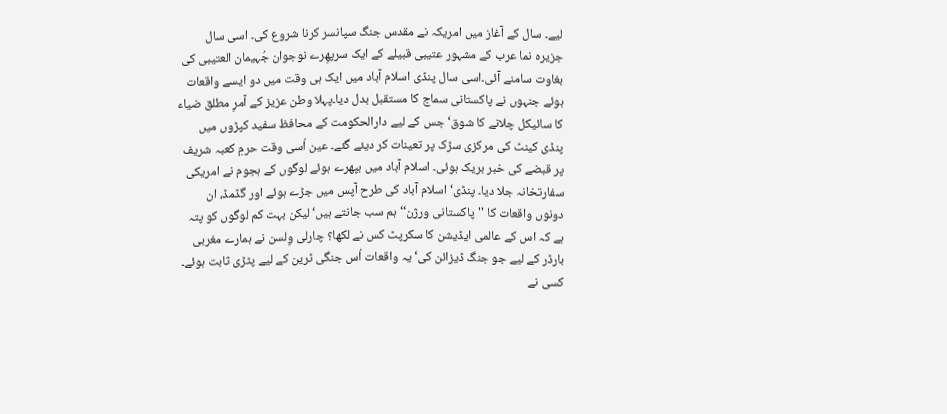لیے۔ سال کے آغاز میں امریکہ نے مقدس جنگ سپانسر کرنا شروع کی۔ اسی سال جزیرہ نما عرب کے مشہور عتیبی قبیلے کے ایک سرپھِرے نوجوان جُہیمان العتیبی کی بغاوت سامنے آئی۔اسی سال پنڈی اسلام آباد میں ایک ہی وقت میں دو ایسے واقعات ہوئے جنہوں نے پاکستانی سماج کا مستقبل بدل دیا۔پہلا وطن عزیز کے آمرِ مطلق ضیاء کا سائیکل چلانے کا شوق‘ جس کے لیے دارالحکومت کے محافظ سفید کپڑوں میں پنڈی کینٹ کی مرکزی سڑک پر تعینات کر دیئے گئے۔ عین اُسی وقت حرمِ کعبہ شریف پر قبضے کی خبر بریک ہوئی۔ اسلام آباد میں بپھرے ہوئے لوگوں کے ہجوم نے امریکی سفارتخانہ جلا دیا۔ پنڈی‘ اسلام آباد کی طرح آپس میں جڑے ہوئے اور گڈمڈ، ان دونوں واقعات کا ''پاکستانی ورژن‘‘ ہم سب جانتے ہیں‘ لیکن بہت کم لوگوں کو پتہ ہے کہ اس کے عالمی ایڈیشن کا سکرپٹ کس نے لکھا؟ چارلی وِلسن نے ہمارے مغربی بارڈر کے لیے جو جنگ ڈیزائن کی‘ یہ واقعات اُس جنگی ٹرین کے لیے پٹڑی ثابت ہوئے۔ کسی نے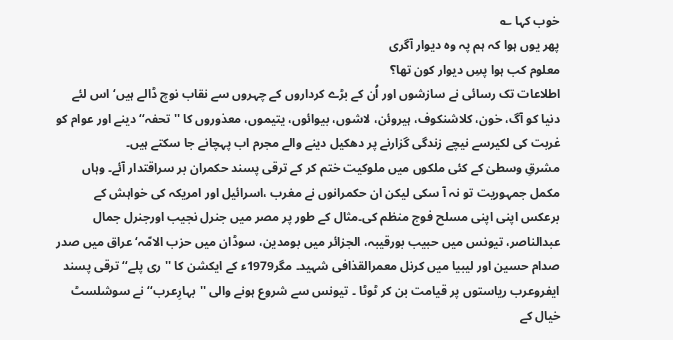خوب کہا ؎
پھر یوں ہوا کہ ہم پہ وہ دیوار آگری
معلوم کب ہوا پسِ دیوار کون تھا؟
اطلاعات تک رسائی نے سازشوں اور اُن کے بڑے کرداروں کے چہروں سے نقاب نوچ ڈالے ہیں‘ اس لئے دنیا کو آگ، خون، کلاشنکوف، ہیروئن، لاشوں، بیوائوں، یتیموں، معذوروں کا ''تحفہ‘‘ دینے اور عوام کو غربت کی لکیرسے نیچے زندگی گزارنے پر دھکیل دینے والے مجرم اب پہچانے جا سکتے ہیں۔
مشرقِ وسطیٰ کے کئی ملکوں میں ملوکیت ختم کر کے ترقی پسند حکمران بر سراقتدار آئے۔ وہاں مکمل جمہوریت تو نہ آ سکی لیکن ان حکمرانوں نے مغرب ،اسرائیل اور امریکہ کی خواہش کے برعکس اپنی اپنی مسلح فوج منظم کی۔مثال کے طور پر مصر میں جنرل نجیب اورجنرل جمال عبدالناصر، تیونس میں حبیب بورقیبہ، الجزائر میں بومدین، سوڈان میں حزب الامّہ‘ عراق میں صدر صدام حسین اور لیبیا میں کرنل معمرالقذافی شہید۔ مگر1979ء کے ایکشن کا ''ری پلے‘‘ ترقی پسند ایفروعرب ریاستوں پر قیامت بن کر ٹوٹا ۔ تیونس سے شروع ہونے والی ''بہارِعرب‘‘ نے سوشلسٹ خیال کے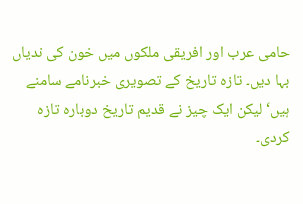حامی عرب اور افریقی ملکوں میں خون کی ندیاں بہا دیں۔ تازہ تاریخ کے تصویری خبرنامے سامنے ہیں‘ لیکن ایک چیز نے قدیم تاریخ دوبارہ تازہ کردی۔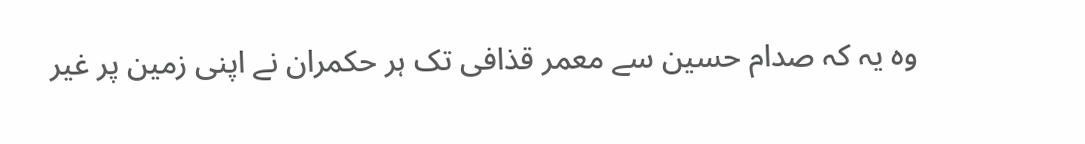وہ یہ کہ صدام حسین سے معمر قذافی تک ہر حکمران نے اپنی زمین پر غیر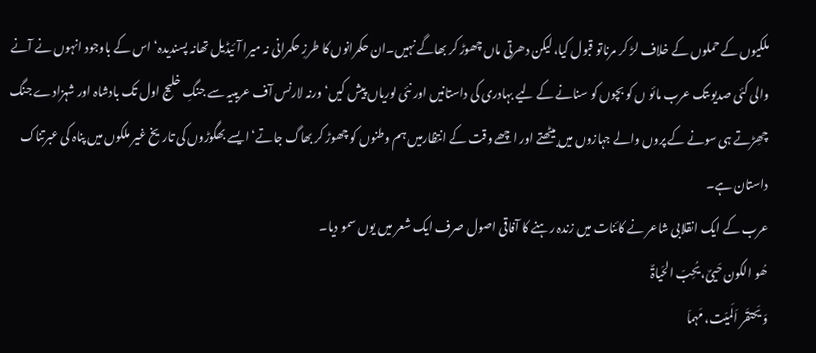ملکیوں کے حملوں کے خلاف لڑ کر مرناتو قبول کیا، لیکن دھرتی ماں چھوڑ کر بھاگے نہیں۔ان حکمرانوں کا طرزِ حکمرانی نہ میرا آئیڈیل تھانہ پسندیدہ‘ اس کے باوجود انہوں نے آنے والی کئی صدیوںتک عرب مائو ں کو بچوں کو سنانے کے لیے بہادری کی داستانیں اور نئی لوریاں پیش کیں‘ ورنہ لارنس آف عریبیہ سے جنگِ خلیج اول تک بادشاہ اور شہزادے جنگ چھِڑتے ہی سونے کے پروں والے جہازوں میں بیٹھتے اور اچھے وقت کے انتظارمیں ہم وطنوں کو چھوڑ کر بھاگ جاتے‘ ا یسے بھگوڑوں کی تاریخ غیر ملکوں میں پناہ کی عبرتناک داستان ہے۔
عرب کے ایک انقلابی شاعر نے کائنات میں زندہ رہنے کا آفاقی اصول صرف ایک شعر میں یوں سمو دیا۔
ھُو الکون حَییٌ، یُحِبّ الحَیاۃٌ
وَ یَحتقَر اَلَمیّت، مَہماَ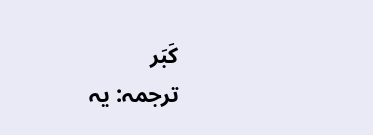کَبَر
ترجمہ: یہ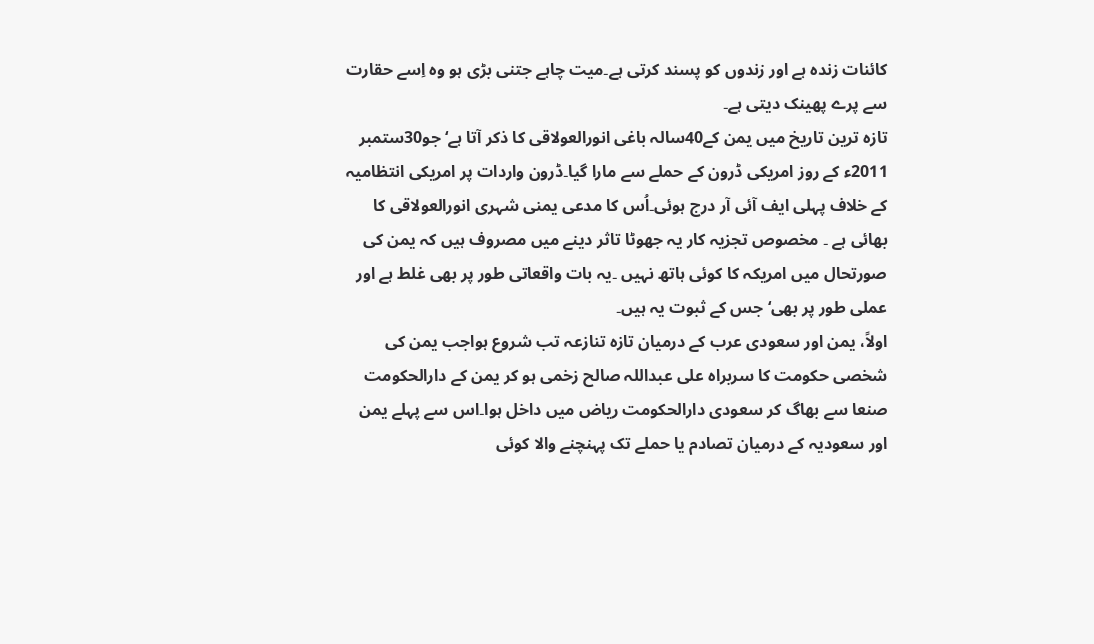کائنات زندہ ہے اور زندوں کو پسند کرتی ہے۔میت چاہے جتنی بڑی ہو وہ اِسے حقارت سے پرے پھینک دیتی ہے۔
تازہ ترین تاریخ میں یمن کے40سالہ باغی انورالعولاقی کا ذکر آتا ہے‘ جو30ستمبر 2011ء کے روز امریکی ڈرون کے حملے سے مارا گیا۔ڈرون واردات پر امریکی انتظامیہ کے خلاف پہلی ایف آئی آر درج ہوئی۔اُس کا مدعی یمنی شہری انورالعولاقی کا بھائی ہے ۔ مخصوص تجزیہ کار یہ جھوٹا تاثر دینے میں مصروف ہیں کہ یمن کی صورتحال میں امریکہ کا کوئی ہاتھ نہیں ۔یہ بات واقعاتی طور پر بھی غلط ہے اور عملی طور پر بھی‘ جس کے ثبوت یہ ہیں۔
اولاً، یمن اور سعودی عرب کے درمیان تازہ تنازعہ تب شروع ہواجب یمن کی شخصی حکومت کا سربراہ علی عبداللہ صالح زخمی ہو کر یمن کے دارالحکومت صنعا سے بھاگ کر سعودی دارالحکومت ریاض میں داخل ہوا۔اس سے پہلے یمن اور سعودیہ کے درمیان تصادم یا حملے تک پہنچنے والا کوئی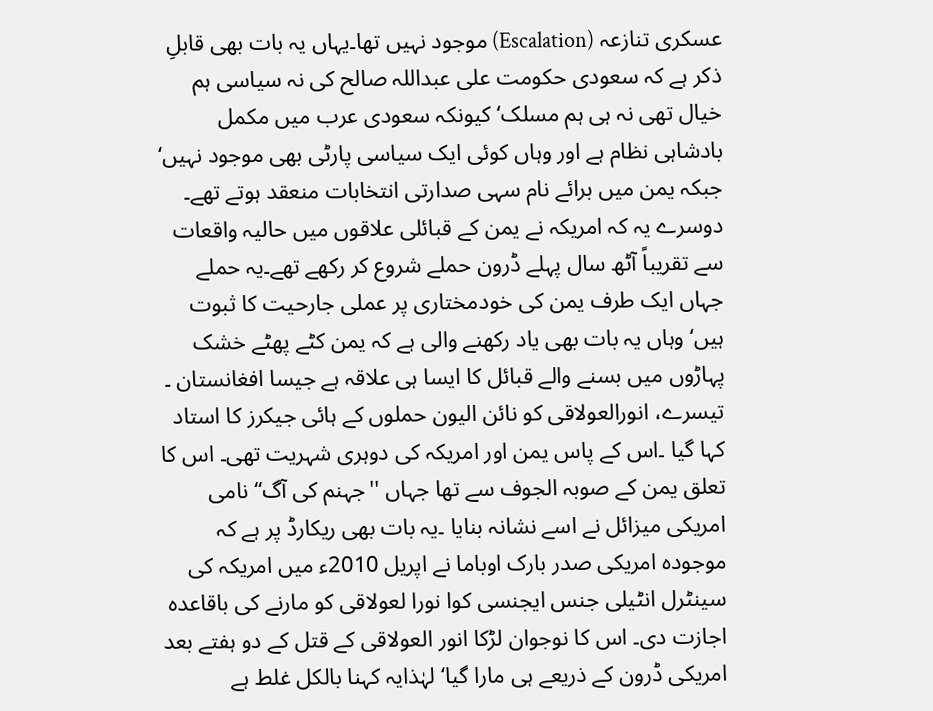عسکری تنازعہ (Escalation) موجود نہیں تھا۔یہاں یہ بات بھی قابلِ ذکر ہے کہ سعودی حکومت علی عبداللہ صالح کی نہ سیاسی ہم خیال تھی نہ ہی ہم مسلک‘ کیونکہ سعودی عرب میں مکمل بادشاہی نظام ہے اور وہاں کوئی ایک سیاسی پارٹی بھی موجود نہیں‘ جبکہ یمن میں برائے نام سہی صدارتی انتخابات منعقد ہوتے تھے۔
دوسرے یہ کہ امریکہ نے یمن کے قبائلی علاقوں میں حالیہ واقعات سے تقریباً آٹھ سال پہلے ڈرون حملے شروع کر رکھے تھے۔یہ حملے جہاں ایک طرف یمن کی خودمختاری پر عملی جارحیت کا ثبوت ہیں‘ وہاں یہ بات بھی یاد رکھنے والی ہے کہ یمن کٹے پھٹے خشک پہاڑوں میں بسنے والے قبائل کا ایسا ہی علاقہ ہے جیسا افغانستان ۔
تیسرے، انورالعولاقی کو نائن الیون حملوں کے ہائی جیکرز کا استاد کہا گیا ۔اس کے پاس یمن اور امریکہ کی دوہری شہریت تھی۔ اس کا تعلق یمن کے صوبہ الجوف سے تھا جہاں ''جہنم کی آگ‘‘ نامی امریکی میزائل نے اسے نشانہ بنایا ۔یہ بات بھی ریکارڈ پر ہے کہ موجودہ امریکی صدر بارک اوباما نے اپریل 2010ء میں امریکہ کی سینٹرل انٹیلی جنس ایجنسی کوا نورا لعولاقی کو مارنے کی باقاعدہ اجازت دی۔ اس کا نوجوان لڑکا انور العولاقی کے قتل کے دو ہفتے بعد امریکی ڈرون کے ذریعے ہی مارا گیا‘ لہٰذایہ کہنا بالکل غلط ہے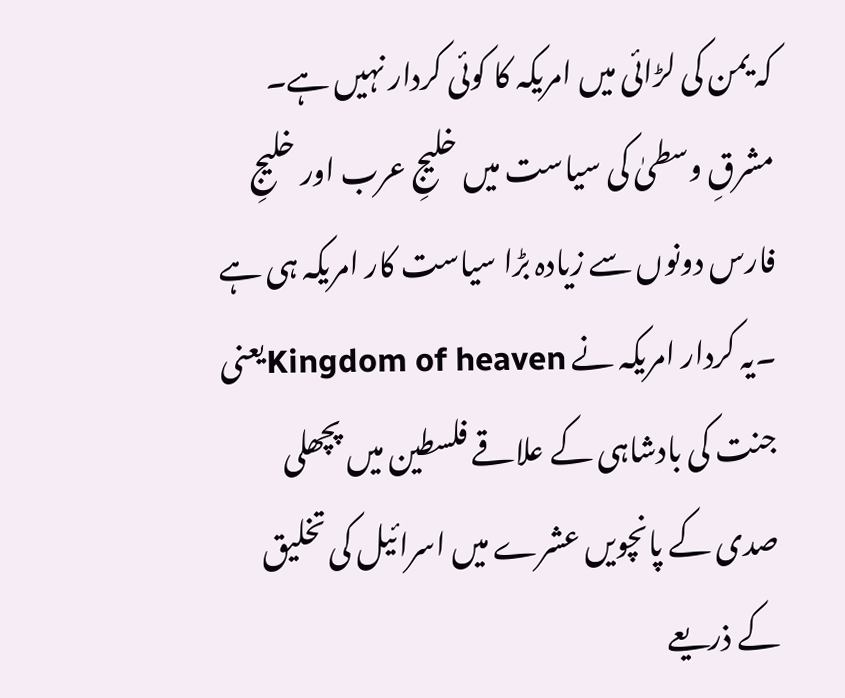کہ یمن کی لڑائی میں امریکہ کا کوئی کردار نہیں ہے۔
مشرقِ وسطیٰ کی سیاست میں خلیجِ عرب اور خلیجِ فارس دونوں سے زیادہ بڑا سیاست کار امریکہ ہی ہے ۔یہ کردار امریکہ نے Kingdom of heavenیعنی جنت کی بادشاہی کے علاقے فلسطین میں پچھلی صدی کے پانچویں عشرے میں اسرائیل کی تخلیق کے ذریعے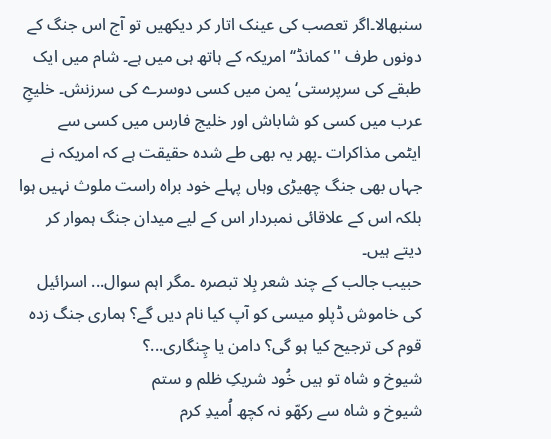سنبھالا۔اگر تعصب کی عینک اتار کر دیکھیں تو آج اس جنگ کے دونوں طرف ''کمانڈ‘‘ امریکہ کے ہاتھ ہی میں ہے۔ شام میں ایک طبقے کی سرپرستی‘ یمن میں کسی دوسرے کی سرزنش۔ خلیجِ عرب میں کسی کو شاباش اور خلیج فارس میں کسی سے ایٹمی مذاکرات ۔پھر یہ بھی طے شدہ حقیقت ہے کہ امریکہ نے جہاں بھی جنگ چھیڑی وہاں پہلے خود براہ راست ملوث نہیں ہوا بلکہ اس کے علاقائی نمبردار اس کے لیے میدان جنگ ہموار کر دیتے ہیں۔
حبیب جالب کے چند شعر بِلا تبصرہ ۔مگر اہم سوال... اسرائیل کی خاموش ڈپلو میسی کو آپ کیا نام دیں گے؟ ہماری جنگ زدہ قوم کی ترجیح کیا ہو گی؟ دامن یا چِنگاری...؟
شیوخ و شاہ تو ہیں خُود شریکِ ظلم و ستم
شیوخ و شاہ سے رکھّو نہ کچھ اُمیدِ کرم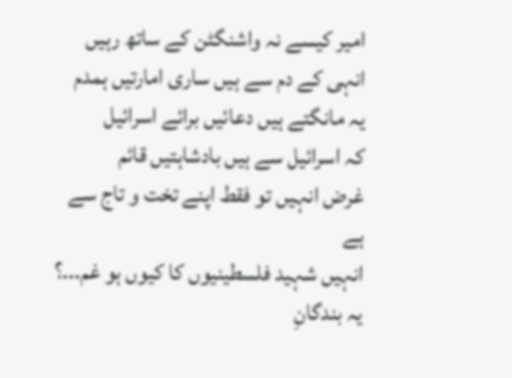امیر کیسے نہ واشنگٹن کے ساتھ رہیں
انہی کے دم سے ہیں ساری امارتیں ہمدم
یہ مانگتے ہیں دعائیں برائے اسرائیل
کہ اسرائیل سے ہیں بادشاہتیں قائم
غرض انہیں تو فقط اپنے تخت و تاج سے ہے
انہیں شہید فلسطینیوں کا کیوں ہو غم...؟
یہ بندگانِ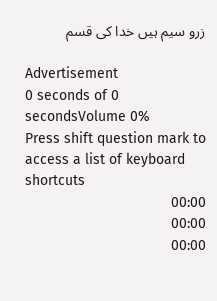زرو سیم ہیں خدا کی قسم

Advertisement
0 seconds of 0 secondsVolume 0%
Press shift question mark to access a list of keyboard shortcuts
00:00
00:00
00:00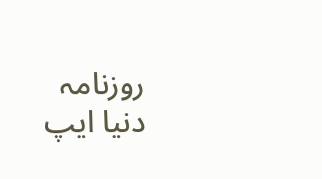روزنامہ دنیا ایپ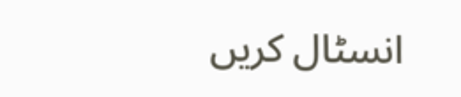انسٹال کریں